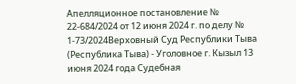Апелляционное постановление № 22-684/2024 от 12 июня 2024 г. по делу № 1-73/2024Верховный Суд Республики Тыва (Республика Тыва) - Уголовное г. Кызыл 13 июня 2024 года Судебная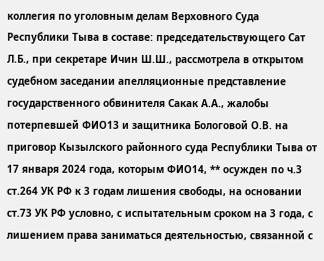коллегия по уголовным делам Верховного Суда Республики Тыва в составе: председательствующего Сат Л.Б., при секретаре Ичин Ш.Ш., рассмотрела в открытом судебном заседании апелляционные представление государственного обвинителя Сакак А.А., жалобы потерпевшей ФИО13 и защитника Бологовой О.В. на приговор Кызылского районного суда Республики Тыва от 17 января 2024 года, которым ФИО14, ** осужден по ч.3 ст.264 УК РФ к 3 годам лишения свободы, на основании ст.73 УК РФ условно, с испытательным сроком на 3 года, с лишением права заниматься деятельностью, связанной с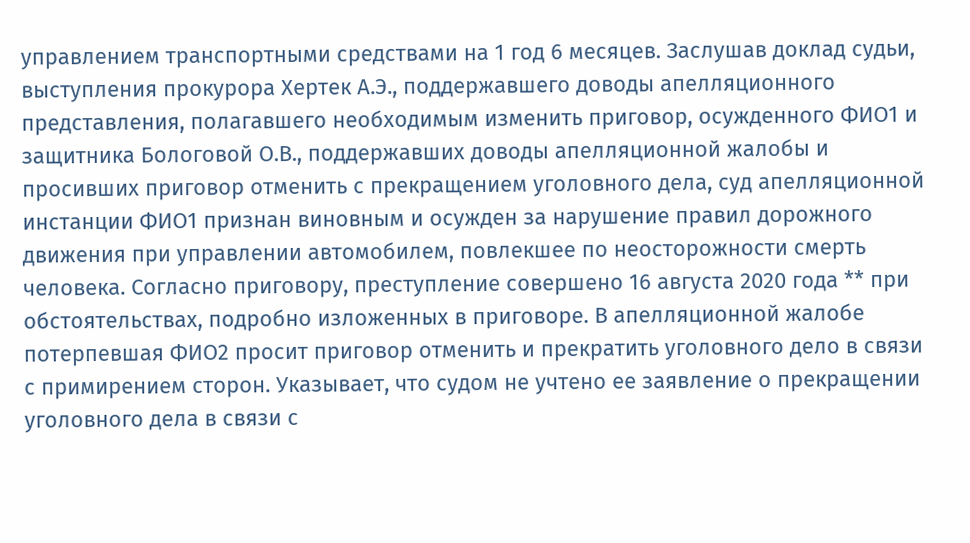управлением транспортными средствами на 1 год 6 месяцев. Заслушав доклад судьи, выступления прокурора Хертек А.Э., поддержавшего доводы апелляционного представления, полагавшего необходимым изменить приговор, осужденного ФИО1 и защитника Бологовой О.В., поддержавших доводы апелляционной жалобы и просивших приговор отменить с прекращением уголовного дела, суд апелляционной инстанции ФИО1 признан виновным и осужден за нарушение правил дорожного движения при управлении автомобилем, повлекшее по неосторожности смерть человека. Согласно приговору, преступление совершено 16 августа 2020 года ** при обстоятельствах, подробно изложенных в приговоре. В апелляционной жалобе потерпевшая ФИО2 просит приговор отменить и прекратить уголовного дело в связи с примирением сторон. Указывает, что судом не учтено ее заявление о прекращении уголовного дела в связи с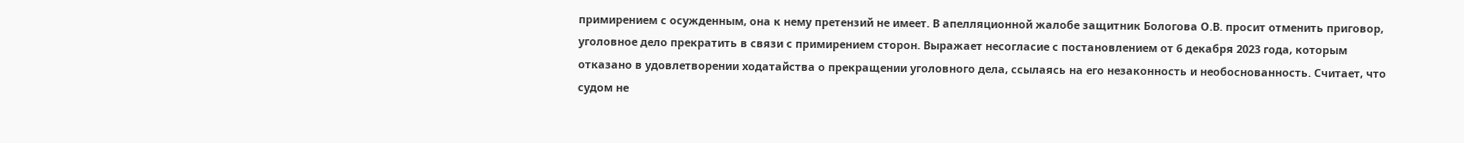примирением с осужденным, она к нему претензий не имеет. В апелляционной жалобе защитник Бологова О.В. просит отменить приговор, уголовное дело прекратить в связи с примирением сторон. Выражает несогласие с постановлением от 6 декабря 2023 года, которым отказано в удовлетворении ходатайства о прекращении уголовного дела, ссылаясь на его незаконность и необоснованность. Считает, что судом не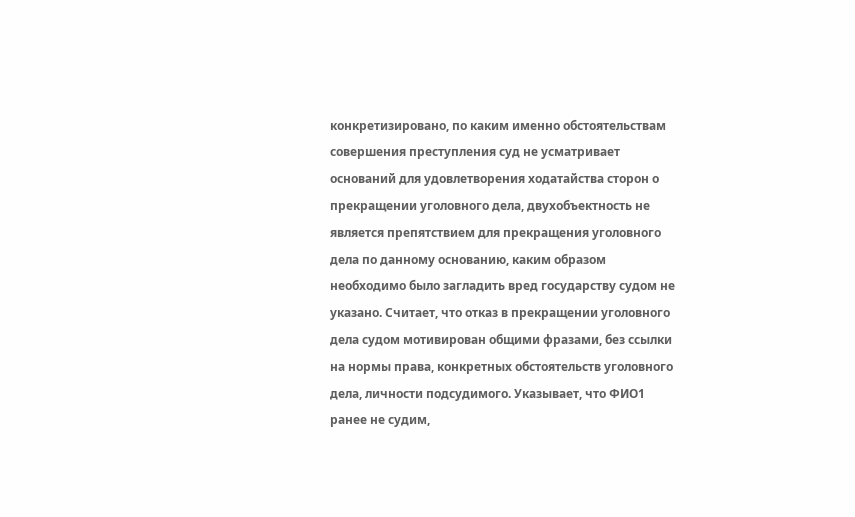конкретизировано, по каким именно обстоятельствам совершения преступления суд не усматривает оснований для удовлетворения ходатайства сторон о прекращении уголовного дела, двухобъектность не является препятствием для прекращения уголовного дела по данному основанию, каким образом необходимо было загладить вред государству судом не указано. Считает, что отказ в прекращении уголовного дела судом мотивирован общими фразами, без ссылки на нормы права, конкретных обстоятельств уголовного дела, личности подсудимого. Указывает, что ФИО1 ранее не судим,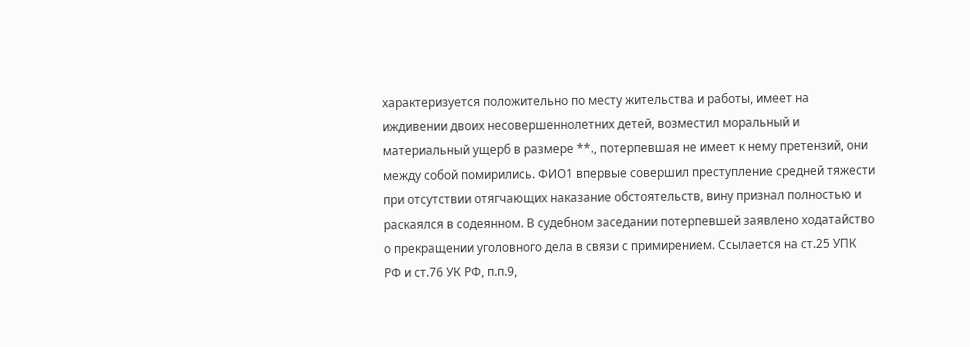характеризуется положительно по месту жительства и работы, имеет на иждивении двоих несовершеннолетних детей, возместил моральный и материальный ущерб в размере **., потерпевшая не имеет к нему претензий, они между собой помирились. ФИО1 впервые совершил преступление средней тяжести при отсутствии отягчающих наказание обстоятельств, вину признал полностью и раскаялся в содеянном. В судебном заседании потерпевшей заявлено ходатайство о прекращении уголовного дела в связи с примирением. Ссылается на ст.25 УПК РФ и ст.76 УК РФ, п.п.9,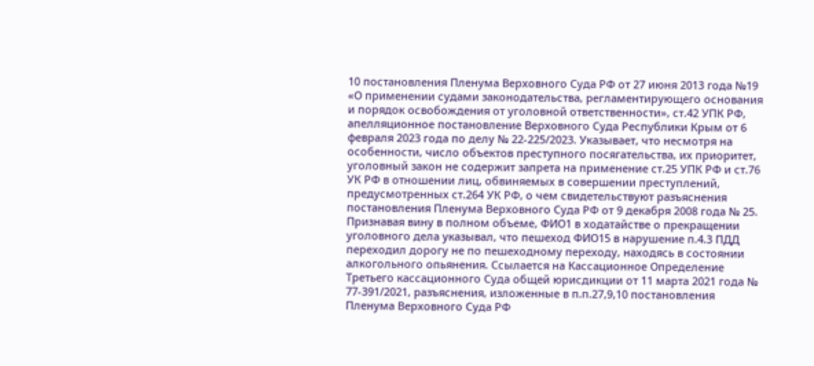10 постановления Пленума Верховного Суда РФ от 27 июня 2013 года №19 «О применении судами законодательства, регламентирующего основания и порядок освобождения от уголовной ответственности», ст.42 УПК РФ, апелляционное постановление Верховного Суда Республики Крым от 6 февраля 2023 года по делу № 22-225/2023. Указывает, что несмотря на особенности, число объектов преступного посягательства, их приоритет, уголовный закон не содержит запрета на применение ст.25 УПК РФ и ст.76 УК РФ в отношении лиц, обвиняемых в совершении преступлений, предусмотренных ст.264 УК РФ, о чем свидетельствуют разъяснения постановления Пленума Верховного Суда РФ от 9 декабря 2008 года № 25. Признавая вину в полном объеме, ФИО1 в ходатайстве о прекращении уголовного дела указывал, что пешеход ФИО15 в нарушение п.4.3 ПДД переходил дорогу не по пешеходному переходу, находясь в состоянии алкогольного опьянения. Ссылается на Кассационное Определение Третьего кассационного Суда общей юрисдикции от 11 марта 2021 года № 77-391/2021, разъяснения, изложенные в п.п.27,9,10 постановления Пленума Верховного Суда РФ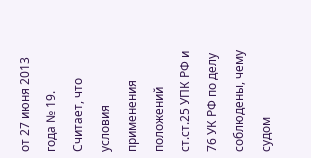от 27 июня 2013 года № 19. Считает, что условия применения положений ст.ст.25 УПК РФ и 76 УК РФ по делу соблюдены, чему судом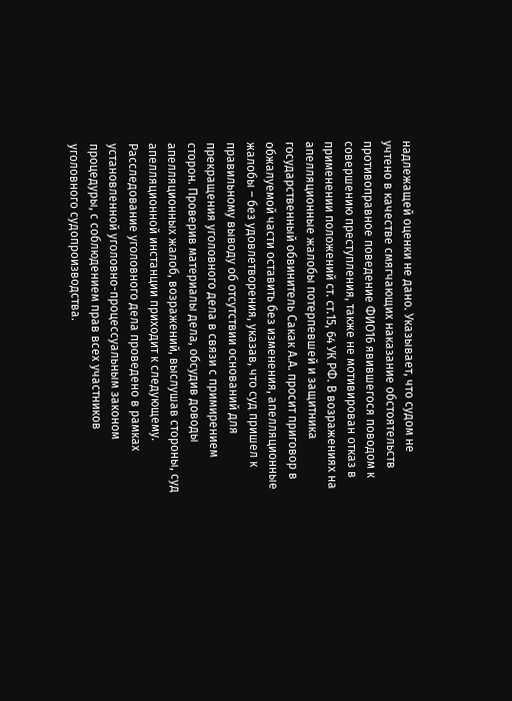надлежащей оценки не дано. Указывает, что судом не учтено в качестве смягчающих наказание обстоятельств противоправное поведение ФИО16 явившегося поводом к совершению преступления, также не мотивирован отказ в применении положений ст. ст.15, 64 УК РФ. В возражениях на апелляционные жалобы потерпевшей и защитника государственный обвинитель Сакак А.А. просит приговор в обжалуемой части оставить без изменения, апелляционные жалобы – без удовлетворения, указав, что суд пришел к правильному выводу об отсутствии оснований для прекращения уголовного дела в связи с примирением сторон. Проверив материалы дела, обсудив доводы апелляционных жалоб, возражений, выслушав стороны, суд апелляционной инстанции приходит к следующему. Расследование уголовного дела проведено в рамках установленной уголовно-процессуальным законом процедуры, с соблюдением прав всех участников уголовного судопроизводства.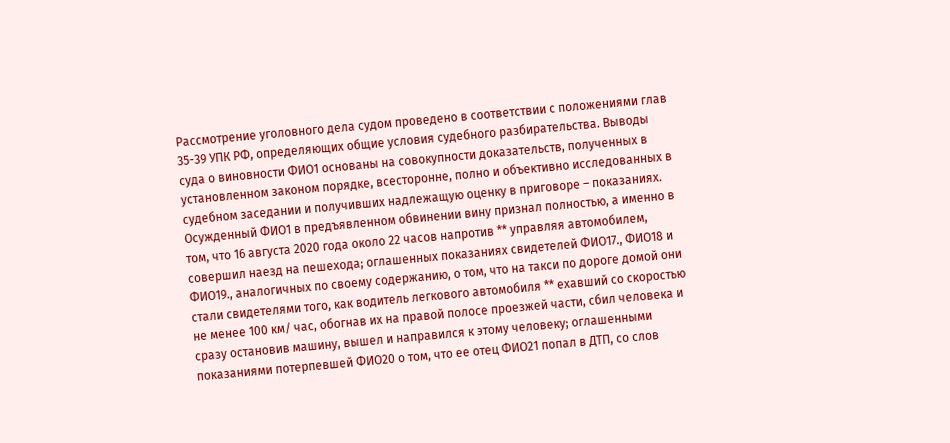Рассмотрение уголовного дела судом проведено в соответствии с положениями глав 35-39 УПК РФ, определяющих общие условия судебного разбирательства. Выводы суда о виновности ФИО1 основаны на совокупности доказательств, полученных в установленном законом порядке, всесторонне, полно и объективно исследованных в судебном заседании и получивших надлежащую оценку в приговоре – показаниях. Осужденный ФИО1 в предъявленном обвинении вину признал полностью, а именно в том, что 16 августа 2020 года около 22 часов напротив ** управляя автомобилем, совершил наезд на пешехода; оглашенных показаниях свидетелей ФИО17., ФИО18 и ФИО19., аналогичных по своему содержанию, о том, что на такси по дороге домой они стали свидетелями того, как водитель легкового автомобиля ** ехавший со скоростью не менее 100 км/ час, обогнав их на правой полосе проезжей части, сбил человека и сразу остановив машину, вышел и направился к этому человеку; оглашенными показаниями потерпевшей ФИО20 о том, что ее отец ФИО21 попал в ДТП, со слов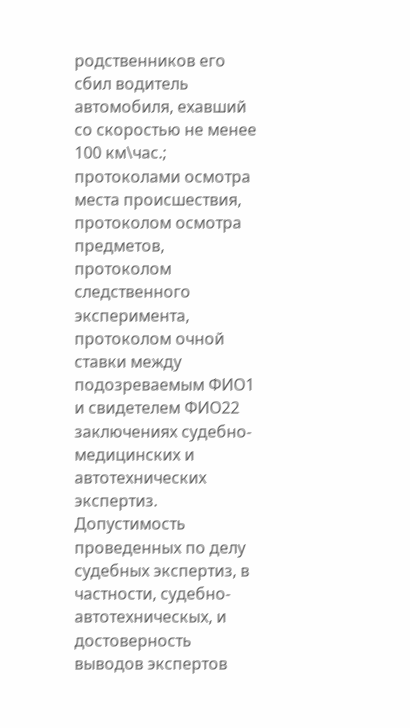родственников его сбил водитель автомобиля, ехавший со скоростью не менее 100 км\час.; протоколами осмотра места происшествия, протоколом осмотра предметов, протоколом следственного эксперимента, протоколом очной ставки между подозреваемым ФИО1 и свидетелем ФИО22 заключениях судебно-медицинских и автотехнических экспертиз. Допустимость проведенных по делу судебных экспертиз, в частности, судебно-автотехническых, и достоверность выводов экспертов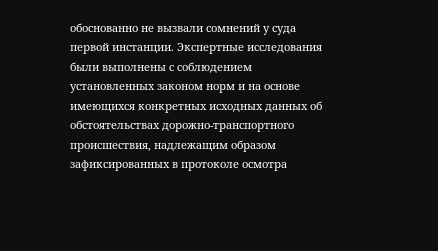обоснованно не вызвали сомнений у суда первой инстанции. Экспертные исследования были выполнены с соблюдением установленных законом норм и на основе имеющихся конкретных исходных данных об обстоятельствах дорожно-транспортного происшествия, надлежащим образом зафиксированных в протоколе осмотра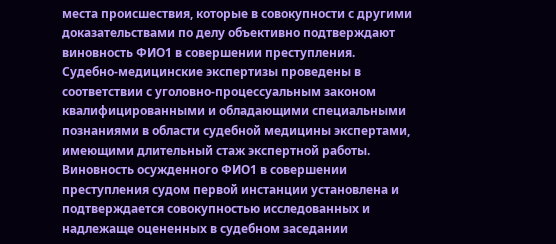места происшествия, которые в совокупности с другими доказательствами по делу объективно подтверждают виновность ФИО1 в совершении преступления. Судебно-медицинские экспертизы проведены в соответствии с уголовно-процессуальным законом квалифицированными и обладающими специальными познаниями в области судебной медицины экспертами, имеющими длительный стаж экспертной работы. Виновность осужденного ФИО1 в совершении преступления судом первой инстанции установлена и подтверждается совокупностью исследованных и надлежаще оцененных в судебном заседании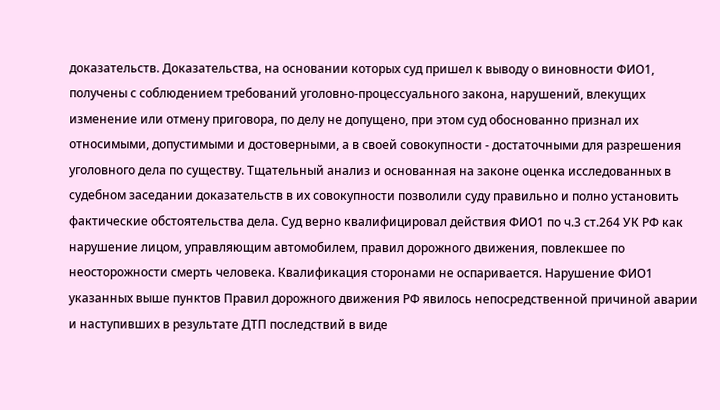доказательств. Доказательства, на основании которых суд пришел к выводу о виновности ФИО1, получены с соблюдением требований уголовно-процессуального закона, нарушений, влекущих изменение или отмену приговора, по делу не допущено, при этом суд обоснованно признал их относимыми, допустимыми и достоверными, а в своей совокупности - достаточными для разрешения уголовного дела по существу. Тщательный анализ и основанная на законе оценка исследованных в судебном заседании доказательств в их совокупности позволили суду правильно и полно установить фактические обстоятельства дела. Суд верно квалифицировал действия ФИО1 по ч.3 ст.264 УК РФ как нарушение лицом, управляющим автомобилем, правил дорожного движения, повлекшее по неосторожности смерть человека. Квалификация сторонами не оспаривается. Нарушение ФИО1 указанных выше пунктов Правил дорожного движения РФ явилось непосредственной причиной аварии и наступивших в результате ДТП последствий в виде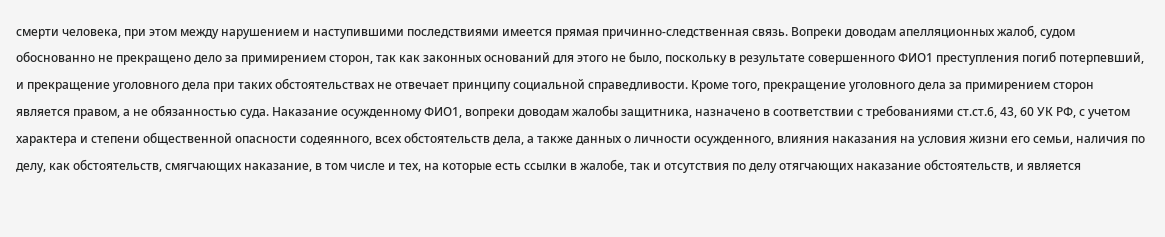смерти человека, при этом между нарушением и наступившими последствиями имеется прямая причинно-следственная связь. Вопреки доводам апелляционных жалоб, судом обоснованно не прекращено дело за примирением сторон, так как законных оснований для этого не было, поскольку в результате совершенного ФИО1 преступления погиб потерпевший, и прекращение уголовного дела при таких обстоятельствах не отвечает принципу социальной справедливости. Кроме того, прекращение уголовного дела за примирением сторон является правом, а не обязанностью суда. Наказание осужденному ФИО1, вопреки доводам жалобы защитника, назначено в соответствии с требованиями ст.ст.6, 43, 60 УК РФ, с учетом характера и степени общественной опасности содеянного, всех обстоятельств дела, а также данных о личности осужденного, влияния наказания на условия жизни его семьи, наличия по делу, как обстоятельств, смягчающих наказание, в том числе и тех, на которые есть ссылки в жалобе, так и отсутствия по делу отягчающих наказание обстоятельств, и является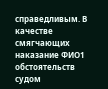справедливым. В качестве смягчающих наказание ФИО1 обстоятельств судом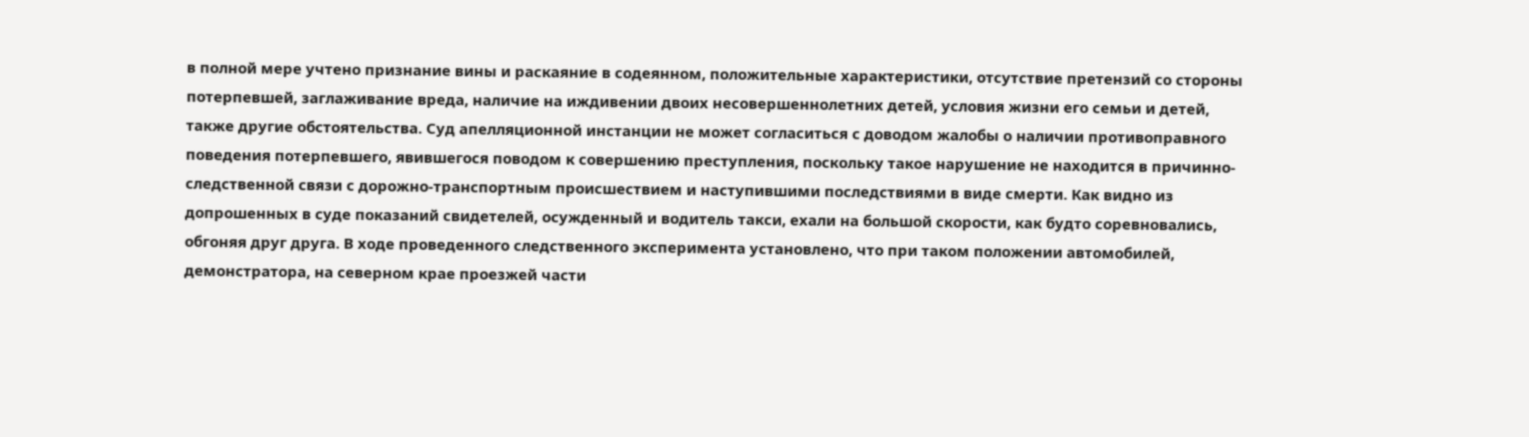в полной мере учтено признание вины и раскаяние в содеянном, положительные характеристики, отсутствие претензий со стороны потерпевшей, заглаживание вреда, наличие на иждивении двоих несовершеннолетних детей, условия жизни его семьи и детей, также другие обстоятельства. Суд апелляционной инстанции не может согласиться с доводом жалобы о наличии противоправного поведения потерпевшего, явившегося поводом к совершению преступления, поскольку такое нарушение не находится в причинно-следственной связи с дорожно-транспортным происшествием и наступившими последствиями в виде смерти. Как видно из допрошенных в суде показаний свидетелей, осужденный и водитель такси, ехали на большой скорости, как будто соревновались, обгоняя друг друга. В ходе проведенного следственного эксперимента установлено, что при таком положении автомобилей, демонстратора, на северном крае проезжей части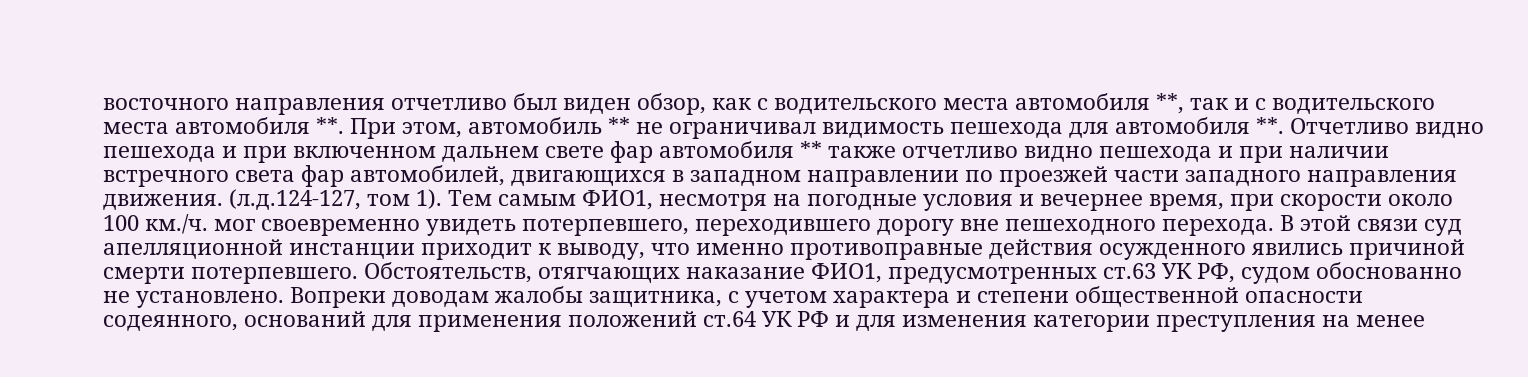восточного направления отчетливо был виден обзор, как с водительского места автомобиля **, так и с водительского места автомобиля **. При этом, автомобиль ** не ограничивал видимость пешехода для автомобиля **. Отчетливо видно пешехода и при включенном дальнем свете фар автомобиля ** также отчетливо видно пешехода и при наличии встречного света фар автомобилей, двигающихся в западном направлении по проезжей части западного направления движения. (л.д.124-127, том 1). Тем самым ФИО1, несмотря на погодные условия и вечернее время, при скорости около 100 км./ч. мог своевременно увидеть потерпевшего, переходившего дорогу вне пешеходного перехода. В этой связи суд апелляционной инстанции приходит к выводу, что именно противоправные действия осужденного явились причиной смерти потерпевшего. Обстоятельств, отягчающих наказание ФИО1, предусмотренных ст.63 УК РФ, судом обоснованно не установлено. Вопреки доводам жалобы защитника, с учетом характера и степени общественной опасности содеянного, оснований для применения положений ст.64 УК РФ и для изменения категории преступления на менее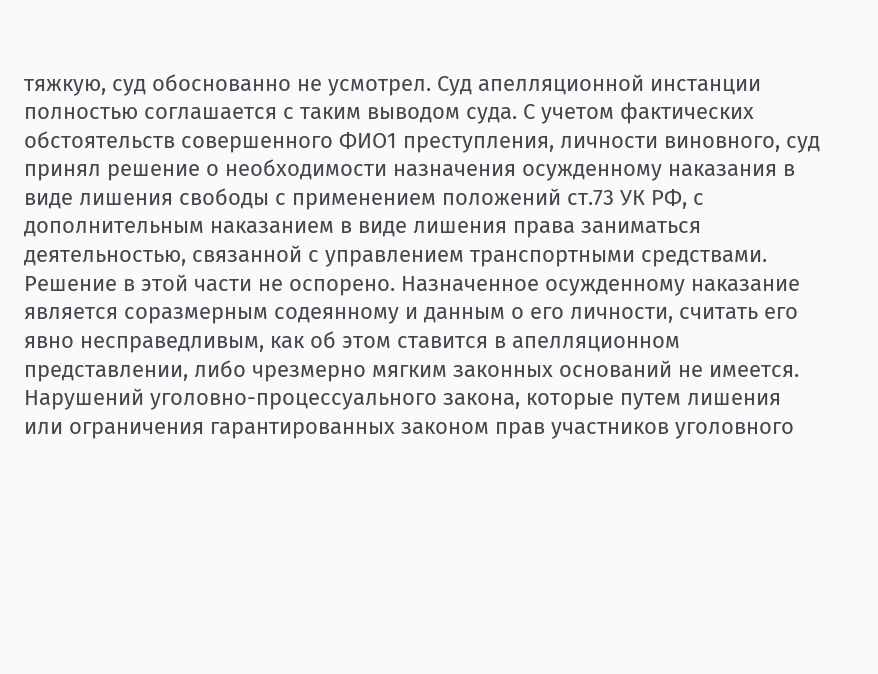тяжкую, суд обоснованно не усмотрел. Суд апелляционной инстанции полностью соглашается с таким выводом суда. С учетом фактических обстоятельств совершенного ФИО1 преступления, личности виновного, суд принял решение о необходимости назначения осужденному наказания в виде лишения свободы с применением положений ст.73 УК РФ, с дополнительным наказанием в виде лишения права заниматься деятельностью, связанной с управлением транспортными средствами. Решение в этой части не оспорено. Назначенное осужденному наказание является соразмерным содеянному и данным о его личности, считать его явно несправедливым, как об этом ставится в апелляционном представлении, либо чрезмерно мягким законных оснований не имеется. Нарушений уголовно-процессуального закона, которые путем лишения или ограничения гарантированных законом прав участников уголовного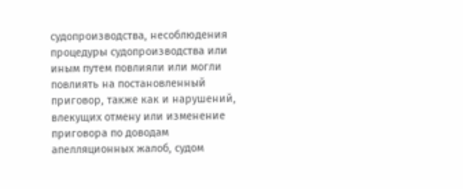судопроизводства, несоблюдения процедуры судопроизводства или иным путем повлияли или могли повлиять на постановленный приговор, также как и нарушений, влекущих отмену или изменение приговора по доводам апелляционных жалоб, судом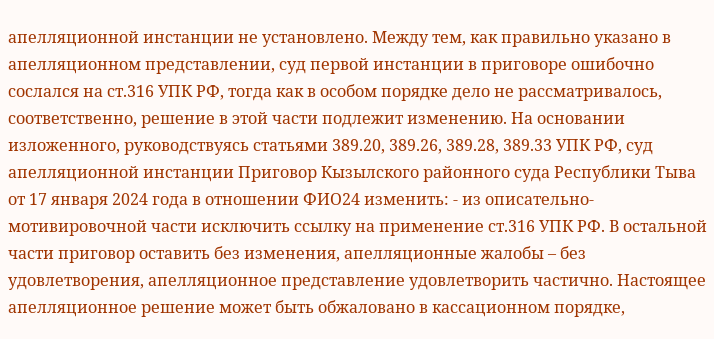апелляционной инстанции не установлено. Между тем, как правильно указано в апелляционном представлении, суд первой инстанции в приговоре ошибочно сослался на ст.316 УПК РФ, тогда как в особом порядке дело не рассматривалось, соответственно, решение в этой части подлежит изменению. На основании изложенного, руководствуясь статьями 389.20, 389.26, 389.28, 389.33 УПК РФ, суд апелляционной инстанции Приговор Кызылского районного суда Республики Тыва от 17 января 2024 года в отношении ФИО24 изменить: - из описательно-мотивировочной части исключить ссылку на применение ст.316 УПК РФ. В остальной части приговор оставить без изменения, апелляционные жалобы – без удовлетворения, апелляционное представление удовлетворить частично. Настоящее апелляционное решение может быть обжаловано в кассационном порядке,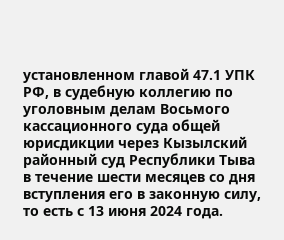установленном главой 47.1 УПК РФ, в судебную коллегию по уголовным делам Восьмого кассационного суда общей юрисдикции через Кызылский районный суд Республики Тыва в течение шести месяцев со дня вступления его в законную силу, то есть с 13 июня 2024 года.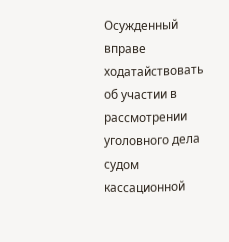Осужденный вправе ходатайствовать об участии в рассмотрении уголовного дела судом кассационной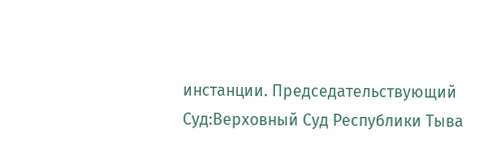инстанции. Председательствующий Суд:Верховный Суд Республики Тыва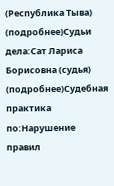(Республика Тыва) (подробнее)Судьи дела:Сат Лариса Борисовна (судья) (подробнее)Судебная практика по:Нарушение правил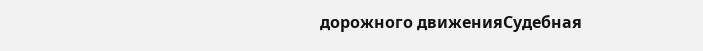дорожного движенияСудебная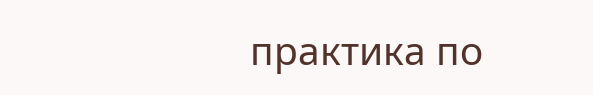практика по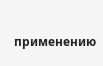применению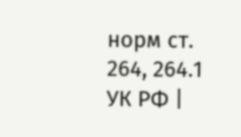норм ст. 264, 264.1 УК РФ |